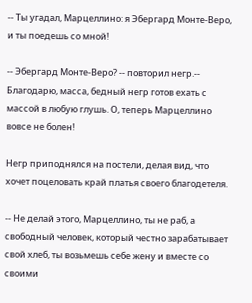-- Ты угадал, Марцеллино: я Эбергард Монте-Веро, и ты поедешь со мной!

-- Эбергард Монте-Веро? -- повторил негр.-- Благодарю, масса, бедный негр готов ехать с массой в любую глушь. О, теперь Марцеллино вовсе не болен!

Негр приподнялся на постели, делая вид, что хочет поцеловать край платья своего благодетеля.

-- Не делай этого, Марцеллино, ты не раб, а свободный человек, который честно зарабатывает свой хлеб, ты возьмешь себе жену и вместе со своими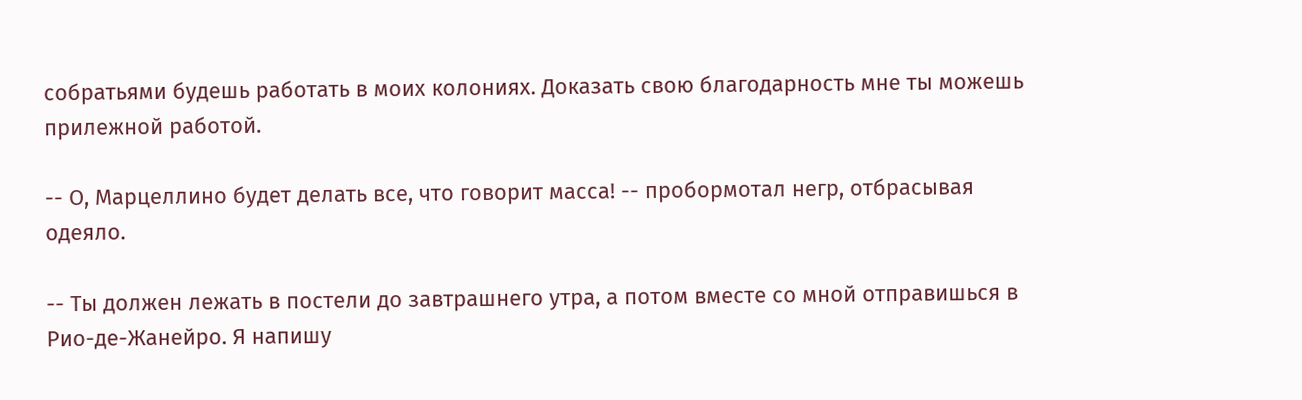собратьями будешь работать в моих колониях. Доказать свою благодарность мне ты можешь прилежной работой.

-- О, Марцеллино будет делать все, что говорит масса! -- пробормотал негр, отбрасывая одеяло.

-- Ты должен лежать в постели до завтрашнего утра, а потом вместе со мной отправишься в Рио-де-Жанейро. Я напишу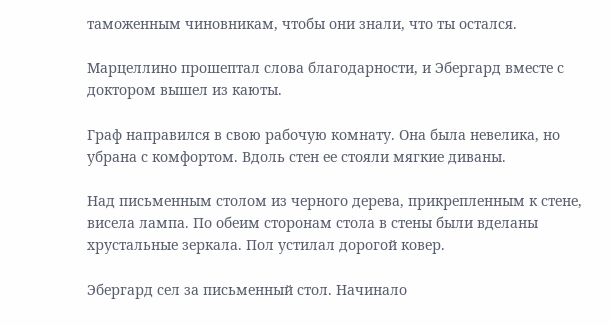таможенным чиновникам, чтобы они знали, что ты остался.

Марцеллино прошептал слова благодарности, и Эбергард вместе с доктором вышел из каюты.

Граф направился в свою рабочую комнату. Она была невелика, но убрана с комфортом. Вдоль стен ее стояли мягкие диваны.

Над письменным столом из черного дерева, прикрепленным к стене, висела лампа. По обеим сторонам стола в стены были вделаны хрустальные зеркала. Пол устилал дорогой ковер.

Эбергард сел за письменный стол. Начинало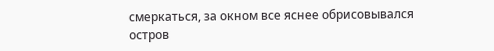смеркаться, за окном все яснее обрисовывался остров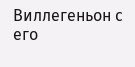Виллегеньон с его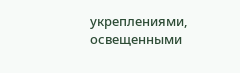укреплениями, освещенными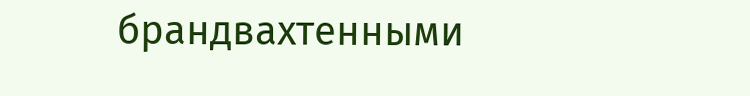брандвахтенными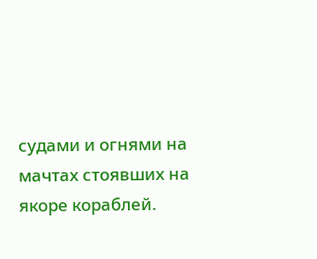судами и огнями на мачтах стоявших на якоре кораблей.